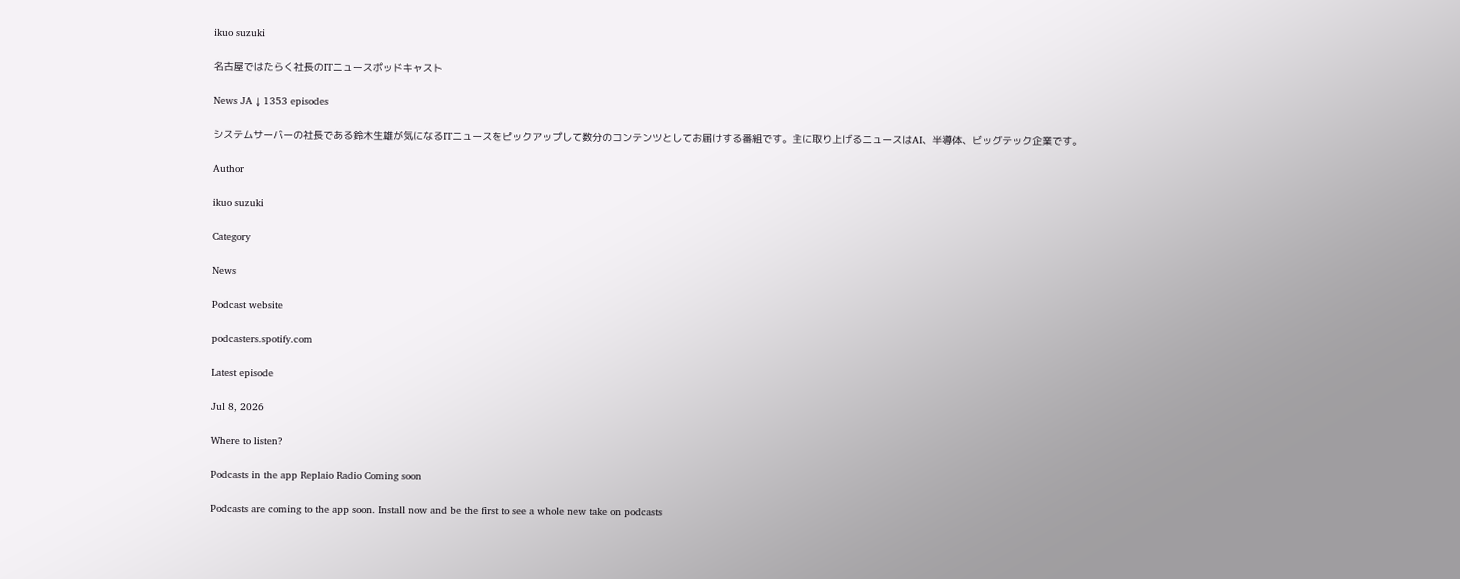ikuo suzuki

名古屋ではたらく社長のITニュースポッドキャスト

News JA ↓ 1353 episodes

システムサーバーの社長である鈴木生雄が気になるITニュースをピックアップして数分のコンテンツとしてお届けする番組です。主に取り上げるニュースはAI、半導体、ビッグテック企業です。

Author

ikuo suzuki

Category

News

Podcast website

podcasters.spotify.com

Latest episode

Jul 8, 2026

Where to listen?

Podcasts in the app Replaio Radio Coming soon

Podcasts are coming to the app soon. Install now and be the first to see a whole new take on podcasts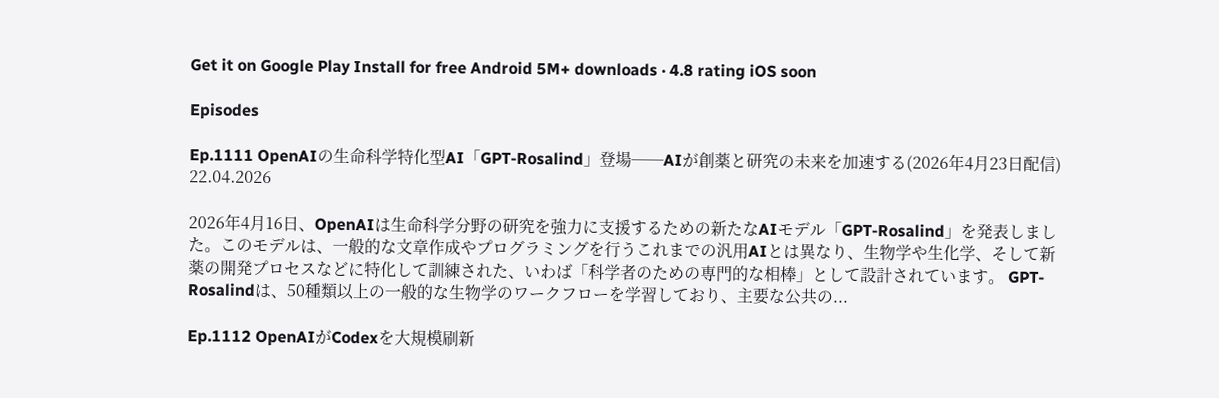Get it on Google Play Install for free Android 5M+ downloads · 4.8 rating iOS soon

Episodes

Ep.1111 OpenAIの生命科学特化型AI「GPT-Rosalind」登場──AIが創薬と研究の未来を加速する(2026年4月23日配信) 22.04.2026

2026年4月16日、OpenAIは生命科学分野の研究を強力に支援するための新たなAIモデル「GPT-Rosalind」を発表しました。このモデルは、一般的な文章作成やプログラミングを行うこれまでの汎用AIとは異なり、生物学や生化学、そして新薬の開発プロセスなどに特化して訓練された、いわば「科学者のための専門的な相棒」として設計されています。 GPT-Rosalindは、50種類以上の一般的な生物学のワークフローを学習しており、主要な公共の...

Ep.1112 OpenAIがCodexを大規模刷新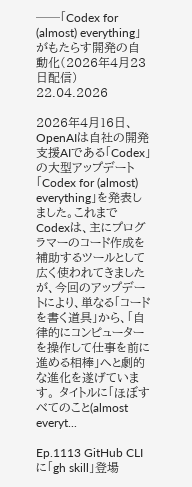──「Codex for (almost) everything」がもたらす開発の自動化(2026年4月23日配信) 22.04.2026

2026年4月16日、OpenAIは自社の開発支援AIである「Codex」の大型アップデート「Codex for (almost) everything」を発表しました。これまでCodexは、主にプログラマーのコード作成を補助するツールとして広く使われてきましたが、今回のアップデートにより、単なる「コードを書く道具」から、「自律的にコンピューターを操作して仕事を前に進める相棒」へと劇的な進化を遂げています。 タイトルに「ほぼすべてのこと(almost everyt...

Ep.1113 GitHub CLIに「gh skill」登場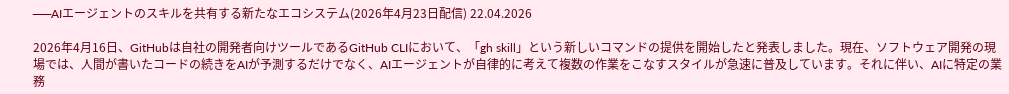──AIエージェントのスキルを共有する新たなエコシステム(2026年4月23日配信) 22.04.2026

2026年4月16日、GitHubは自社の開発者向けツールであるGitHub CLIにおいて、「gh skill」という新しいコマンドの提供を開始したと発表しました。現在、ソフトウェア開発の現場では、人間が書いたコードの続きをAIが予測するだけでなく、AIエージェントが自律的に考えて複数の作業をこなすスタイルが急速に普及しています。それに伴い、AIに特定の業務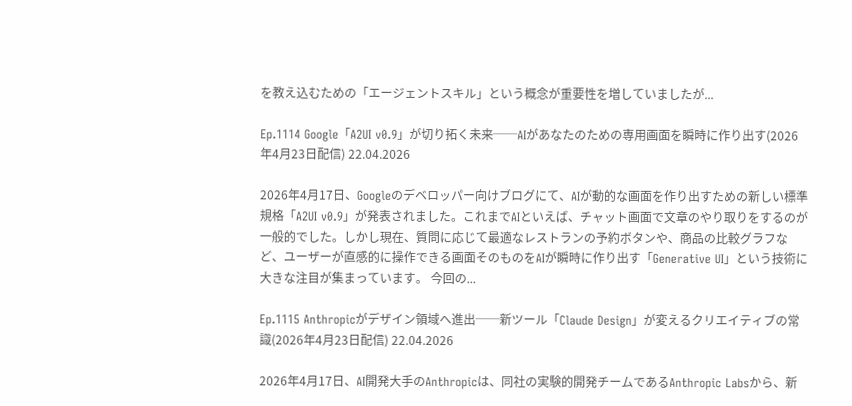を教え込むための「エージェントスキル」という概念が重要性を増していましたが...

Ep.1114 Google「A2UI v0.9」が切り拓く未来──AIがあなたのための専用画面を瞬時に作り出す(2026年4月23日配信) 22.04.2026

2026年4月17日、Googleのデベロッパー向けブログにて、AIが動的な画面を作り出すための新しい標準規格「A2UI v0.9」が発表されました。これまでAIといえば、チャット画面で文章のやり取りをするのが一般的でした。しかし現在、質問に応じて最適なレストランの予約ボタンや、商品の比較グラフなど、ユーザーが直感的に操作できる画面そのものをAIが瞬時に作り出す「Generative UI」という技術に大きな注目が集まっています。 今回の...

Ep.1115 Anthropicがデザイン領域へ進出──新ツール「Claude Design」が変えるクリエイティブの常識(2026年4月23日配信) 22.04.2026

2026年4月17日、AI開発大手のAnthropicは、同社の実験的開発チームであるAnthropic Labsから、新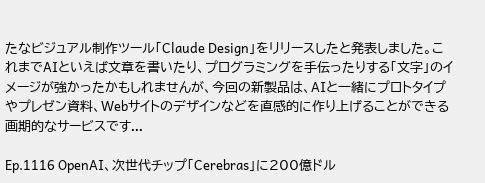たなビジュアル制作ツール「Claude Design」をリリースしたと発表しました。これまでAIといえば文章を書いたり、プログラミングを手伝ったりする「文字」のイメージが強かったかもしれませんが、今回の新製品は、AIと一緒にプロトタイプやプレゼン資料、Webサイトのデザインなどを直感的に作り上げることができる画期的なサービスです...

Ep.1116 OpenAI、次世代チップ「Cerebras」に200億ドル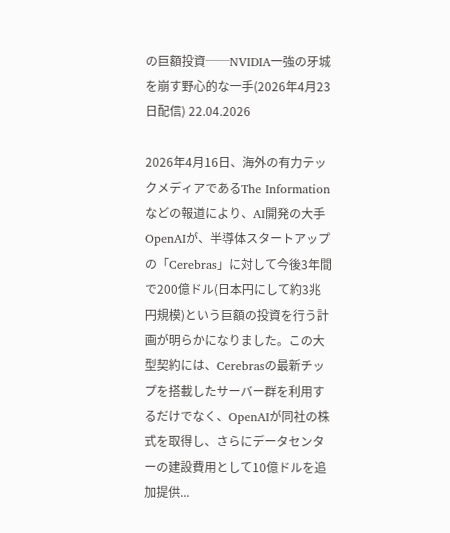の巨額投資──NVIDIA一強の牙城を崩す野心的な一手(2026年4月23日配信) 22.04.2026

2026年4月16日、海外の有力テックメディアであるThe Informationなどの報道により、AI開発の大手OpenAIが、半導体スタートアップの「Cerebras」に対して今後3年間で200億ドル(日本円にして約3兆円規模)という巨額の投資を行う計画が明らかになりました。この大型契約には、Cerebrasの最新チップを搭載したサーバー群を利用するだけでなく、OpenAIが同社の株式を取得し、さらにデータセンターの建設費用として10億ドルを追加提供...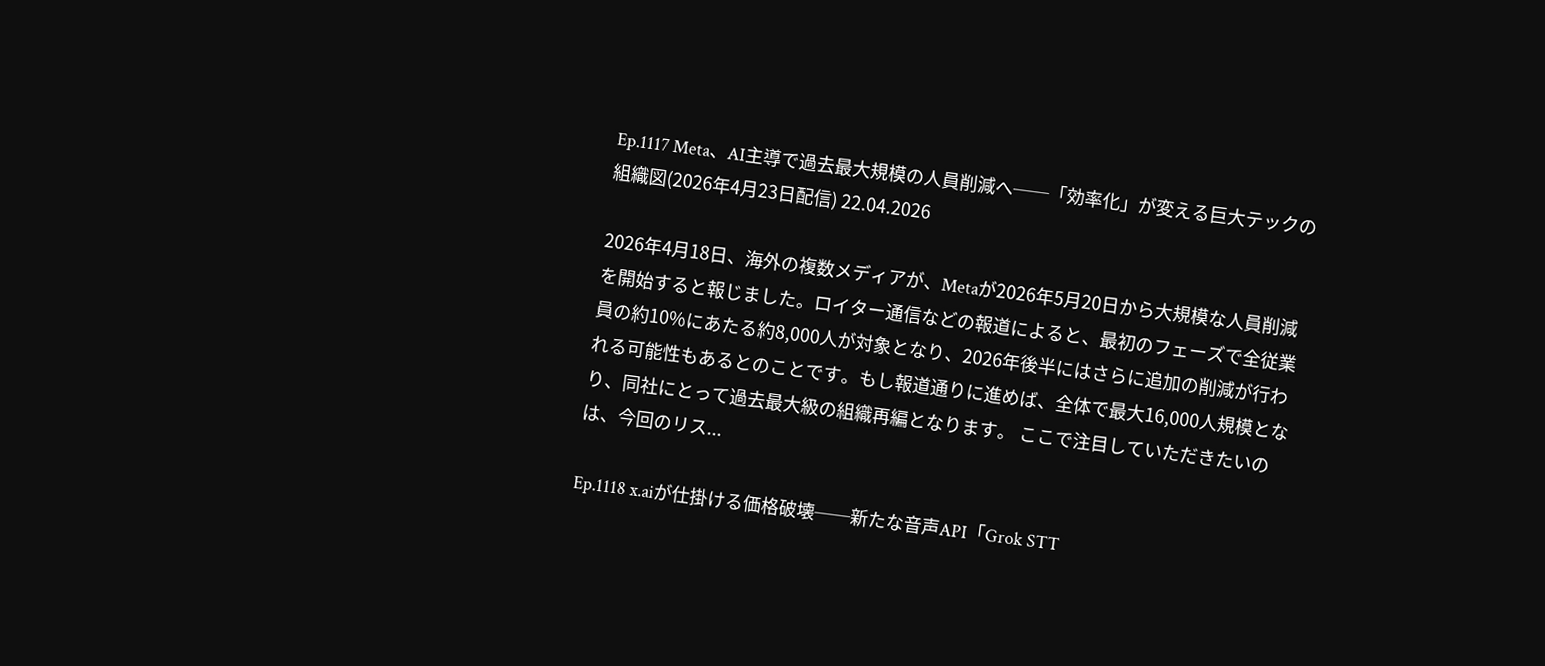Ep.1117 Meta、AI主導で過去最大規模の人員削減へ──「効率化」が変える巨大テックの組織図(2026年4月23日配信) 22.04.2026

2026年4月18日、海外の複数メディアが、Metaが2026年5月20日から大規模な人員削減を開始すると報じました。ロイター通信などの報道によると、最初のフェーズで全従業員の約10%にあたる約8,000人が対象となり、2026年後半にはさらに追加の削減が行われる可能性もあるとのことです。もし報道通りに進めば、全体で最大16,000人規模となり、同社にとって過去最大級の組織再編となります。 ここで注目していただきたいのは、今回のリス...

Ep.1118 x.aiが仕掛ける価格破壊──新たな音声API「Grok STT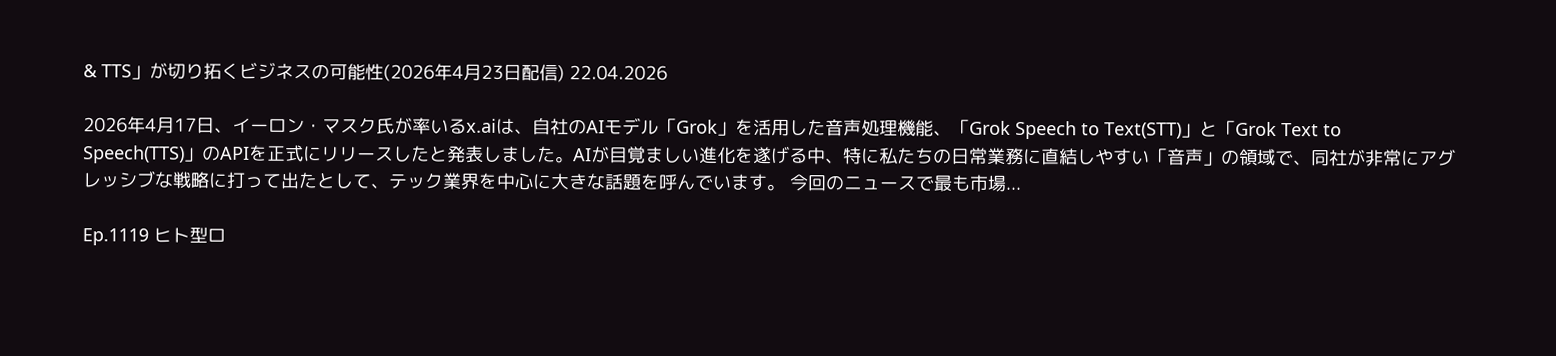& TTS」が切り拓くビジネスの可能性(2026年4月23日配信) 22.04.2026

2026年4月17日、イーロン・マスク氏が率いるx.aiは、自社のAIモデル「Grok」を活用した音声処理機能、「Grok Speech to Text(STT)」と「Grok Text to Speech(TTS)」のAPIを正式にリリースしたと発表しました。AIが目覚ましい進化を遂げる中、特に私たちの日常業務に直結しやすい「音声」の領域で、同社が非常にアグレッシブな戦略に打って出たとして、テック業界を中心に大きな話題を呼んでいます。 今回のニュースで最も市場...

Ep.1119 ヒト型ロ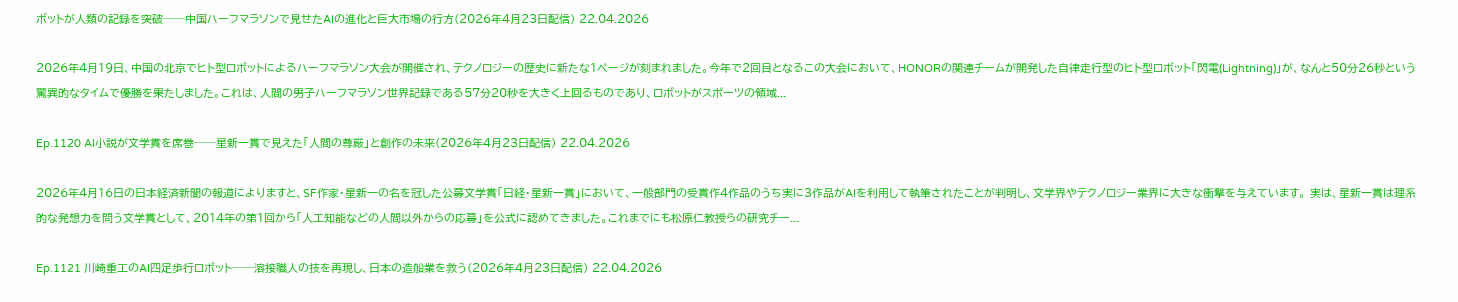ボットが人類の記録を突破──中国ハーフマラソンで見せたAIの進化と巨大市場の行方(2026年4月23日配信) 22.04.2026

2026年4月19日、中国の北京でヒト型ロボットによるハーフマラソン大会が開催され、テクノロジーの歴史に新たな1ページが刻まれました。今年で2回目となるこの大会において、HONORの関連チームが開発した自律走行型のヒト型ロボット「閃電(Lightning)」が、なんと50分26秒という驚異的なタイムで優勝を果たしました。これは、人間の男子ハーフマラソン世界記録である57分20秒を大きく上回るものであり、ロボットがスポーツの領域...

Ep.1120 AI小説が文学賞を席巻──星新一賞で見えた「人間の尊厳」と創作の未来(2026年4月23日配信) 22.04.2026

2026年4月16日の日本経済新聞の報道によりますと、SF作家・星新一の名を冠した公募文学賞「日経・星新一賞」において、一般部門の受賞作4作品のうち実に3作品がAIを利用して執筆されたことが判明し、文学界やテクノロジー業界に大きな衝撃を与えています。 実は、星新一賞は理系的な発想力を問う文学賞として、2014年の第1回から「人工知能などの人間以外からの応募」を公式に認めてきました。これまでにも松原仁教授らの研究チー...

Ep.1121 川崎重工のAI四足歩行ロボット──溶接職人の技を再現し、日本の造船業を救う(2026年4月23日配信) 22.04.2026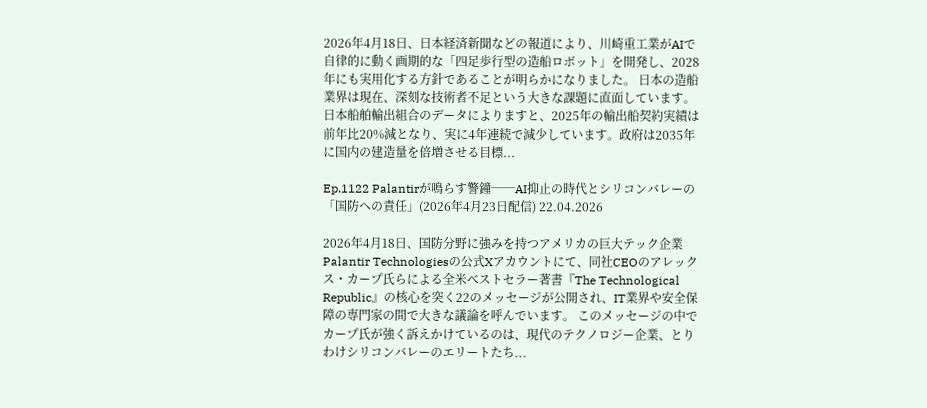2026年4月18日、日本経済新聞などの報道により、川崎重工業がAIで自律的に動く画期的な「四足歩行型の造船ロボット」を開発し、2028年にも実用化する方針であることが明らかになりました。 日本の造船業界は現在、深刻な技術者不足という大きな課題に直面しています。日本船舶輸出組合のデータによりますと、2025年の輸出船契約実績は前年比20%減となり、実に4年連続で減少しています。政府は2035年に国内の建造量を倍増させる目標...

Ep.1122 Palantirが鳴らす警鐘──AI抑止の時代とシリコンバレーの「国防への責任」(2026年4月23日配信) 22.04.2026

2026年4月18日、国防分野に強みを持つアメリカの巨大テック企業Palantir Technologiesの公式Xアカウントにて、同社CEOのアレックス・カープ氏らによる全米ベストセラー著書『The Technological Republic』の核心を突く22のメッセージが公開され、IT業界や安全保障の専門家の間で大きな議論を呼んでいます。 このメッセージの中でカープ氏が強く訴えかけているのは、現代のテクノロジー企業、とりわけシリコンバレーのエリートたち...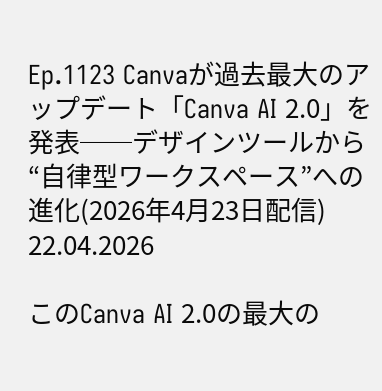Ep.1123 Canvaが過去最大のアップデート「Canva AI 2.0」を発表──デザインツールから“自律型ワークスペース”への進化(2026年4月23日配信) 22.04.2026

このCanva AI 2.0の最大の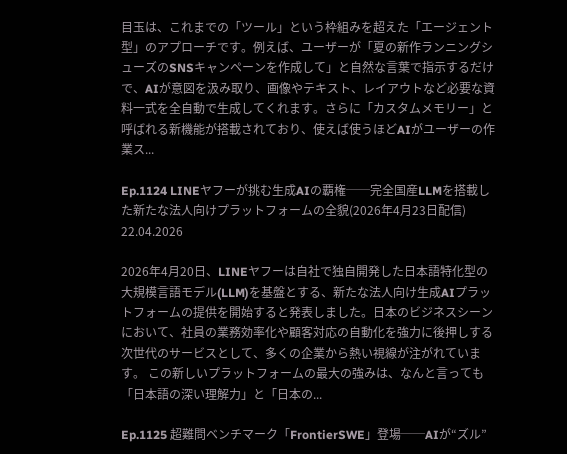目玉は、これまでの「ツール」という枠組みを超えた「エージェント型」のアプローチです。例えば、ユーザーが「夏の新作ランニングシューズのSNSキャンペーンを作成して」と自然な言葉で指示するだけで、AIが意図を汲み取り、画像やテキスト、レイアウトなど必要な資料一式を全自動で生成してくれます。さらに「カスタムメモリー」と呼ばれる新機能が搭載されており、使えば使うほどAIがユーザーの作業ス...

Ep.1124 LINEヤフーが挑む生成AIの覇権──完全国産LLMを搭載した新たな法人向けプラットフォームの全貌(2026年4月23日配信) 22.04.2026

2026年4月20日、LINEヤフーは自社で独自開発した日本語特化型の大規模言語モデル(LLM)を基盤とする、新たな法人向け生成AIプラットフォームの提供を開始すると発表しました。日本のビジネスシーンにおいて、社員の業務効率化や顧客対応の自動化を強力に後押しする次世代のサービスとして、多くの企業から熱い視線が注がれています。 この新しいプラットフォームの最大の強みは、なんと言っても「日本語の深い理解力」と「日本の...

Ep.1125 超難問ベンチマーク「FrontierSWE」登場──AIが“ズル”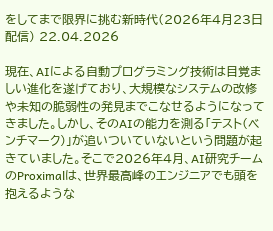をしてまで限界に挑む新時代(2026年4月23日配信) 22.04.2026

現在、AIによる自動プログラミング技術は目覚ましい進化を遂げており、大規模なシステムの改修や未知の脆弱性の発見までこなせるようになってきました。しかし、そのAIの能力を測る「テスト(ベンチマーク)」が追いついていないという問題が起きていました。そこで2026年4月、AI研究チームのProximalは、世界最高峰のエンジニアでも頭を抱えるような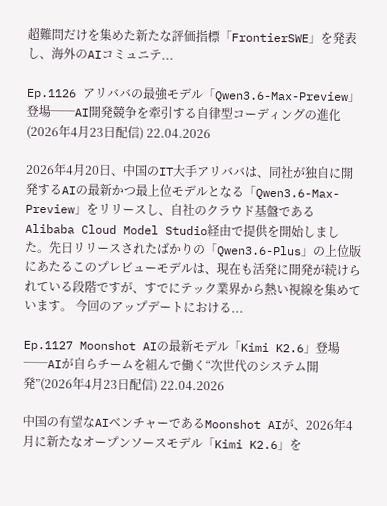超難問だけを集めた新たな評価指標「FrontierSWE」を発表し、海外のAIコミュニテ...

Ep.1126 アリババの最強モデル「Qwen3.6-Max-Preview」登場──AI開発競争を牽引する自律型コーディングの進化(2026年4月23日配信) 22.04.2026

2026年4月20日、中国のIT大手アリババは、同社が独自に開発するAIの最新かつ最上位モデルとなる「Qwen3.6-Max-Preview」をリリースし、自社のクラウド基盤であるAlibaba Cloud Model Studio経由で提供を開始しました。先日リリースされたばかりの「Qwen3.6-Plus」の上位版にあたるこのプレビューモデルは、現在も活発に開発が続けられている段階ですが、すでにテック業界から熱い視線を集めています。 今回のアップデートにおける...

Ep.1127 Moonshot AIの最新モデル「Kimi K2.6」登場──AIが自らチームを組んで働く“次世代のシステム開発”(2026年4月23日配信) 22.04.2026

中国の有望なAIベンチャーであるMoonshot AIが、2026年4月に新たなオープンソースモデル「Kimi K2.6」を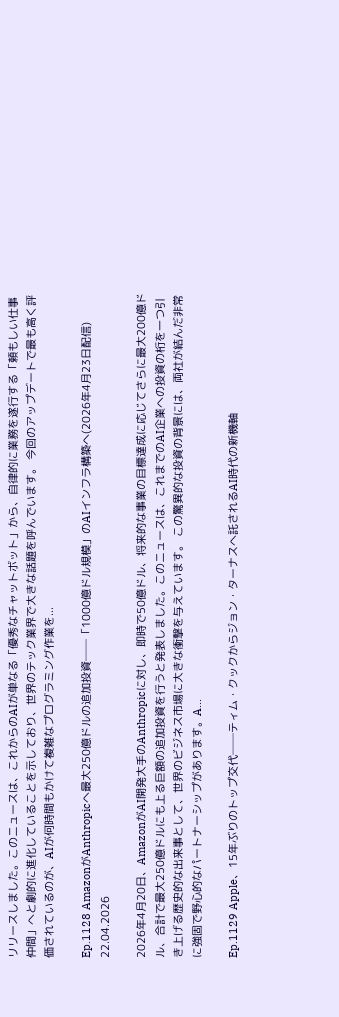リリースしました。このニュースは、これからのAIが単なる「優秀なチャットボット」から、自律的に業務を遂行する「頼もしい仕事仲間」へと劇的に進化していることを示しており、世界のテック業界で大きな話題を呼んでいます。 今回のアップデートで最も高く評価されているのが、AIが何時間もかけて複雑なプログラミング作業を...

Ep.1128 AmazonがAnthropicへ最大250億ドルの追加投資──「1000億ドル規模」のAIインフラ構築へ(2026年4月23日配信) 22.04.2026

2026年4月20日、AmazonがAI開発大手のAnthropicに対し、即時で50億ドル、将来的な事業の目標達成に応じてさらに最大200億ドル、合計で最大250億ドルにも上る巨額の追加投資を行うと発表しました。このニュースは、これまでのAI企業への投資の桁を一つ引き上げる歴史的な出来事として、世界のビジネス市場に大きな衝撃を与えています。 この驚異的な投資の背景には、両社が結んだ非常に強固で野心的なパートナーシップがあります。A...

Ep.1129 Apple、15年ぶりのトップ交代──ティム・クックからジョン・ターナスへ託されるAI時代の新機軸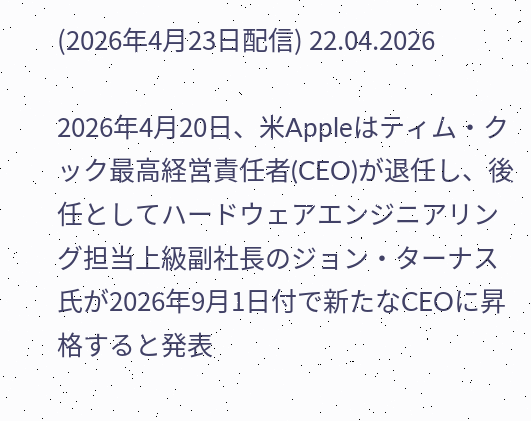(2026年4月23日配信) 22.04.2026

2026年4月20日、米Appleはティム・クック最高経営責任者(CEO)が退任し、後任としてハードウェアエンジニアリング担当上級副社長のジョン・ターナス氏が2026年9月1日付で新たなCEOに昇格すると発表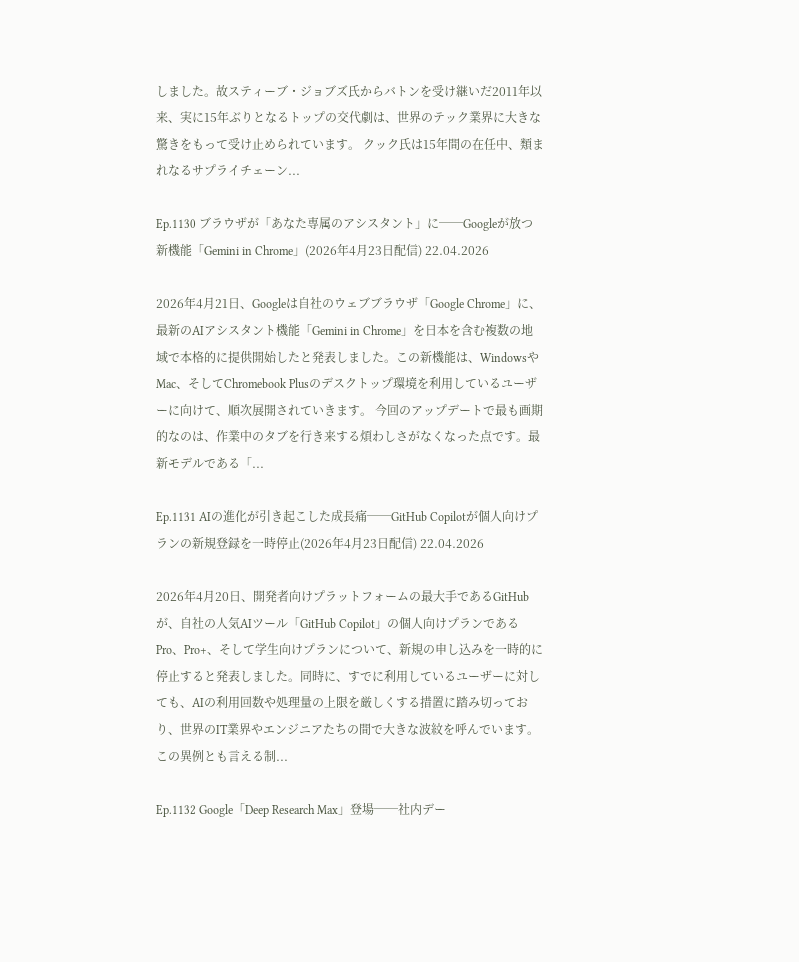しました。故スティーブ・ジョブズ氏からバトンを受け継いだ2011年以来、実に15年ぶりとなるトップの交代劇は、世界のテック業界に大きな驚きをもって受け止められています。 クック氏は15年間の在任中、類まれなるサプライチェーン...

Ep.1130 ブラウザが「あなた専属のアシスタント」に──Googleが放つ新機能「Gemini in Chrome」(2026年4月23日配信) 22.04.2026

2026年4月21日、Googleは自社のウェブブラウザ「Google Chrome」に、最新のAIアシスタント機能「Gemini in Chrome」を日本を含む複数の地域で本格的に提供開始したと発表しました。この新機能は、WindowsやMac、そしてChromebook Plusのデスクトップ環境を利用しているユーザーに向けて、順次展開されていきます。 今回のアップデートで最も画期的なのは、作業中のタブを行き来する煩わしさがなくなった点です。最新モデルである「...

Ep.1131 AIの進化が引き起こした成長痛──GitHub Copilotが個人向けプランの新規登録を一時停止(2026年4月23日配信) 22.04.2026

2026年4月20日、開発者向けプラットフォームの最大手であるGitHubが、自社の人気AIツール「GitHub Copilot」の個人向けプランであるPro、Pro+、そして学生向けプランについて、新規の申し込みを一時的に停止すると発表しました。同時に、すでに利用しているユーザーに対しても、AIの利用回数や処理量の上限を厳しくする措置に踏み切っており、世界のIT業界やエンジニアたちの間で大きな波紋を呼んでいます。 この異例とも言える制...

Ep.1132 Google「Deep Research Max」登場──社内デー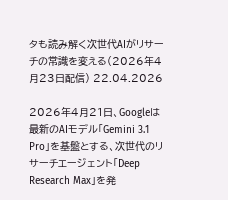タも読み解く次世代AIがリサーチの常識を変える(2026年4月23日配信) 22.04.2026

2026年4月21日、Googleは最新のAIモデル「Gemini 3.1 Pro」を基盤とする、次世代のリサーチエージェント「Deep Research Max」を発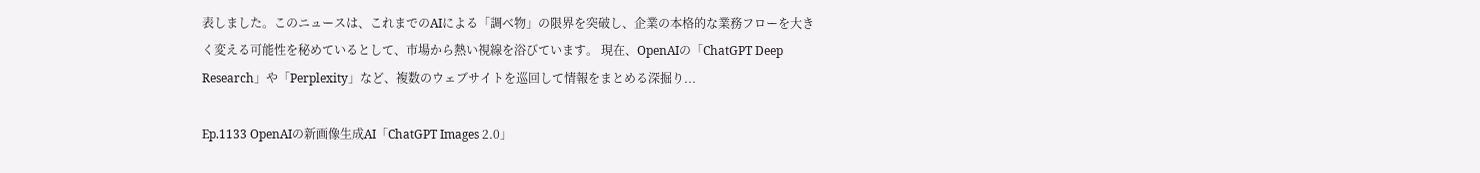表しました。このニュースは、これまでのAIによる「調べ物」の限界を突破し、企業の本格的な業務フローを大きく変える可能性を秘めているとして、市場から熱い視線を浴びています。 現在、OpenAIの「ChatGPT Deep Research」や「Perplexity」など、複数のウェブサイトを巡回して情報をまとめる深掘り...

Ep.1133 OpenAIの新画像生成AI「ChatGPT Images 2.0」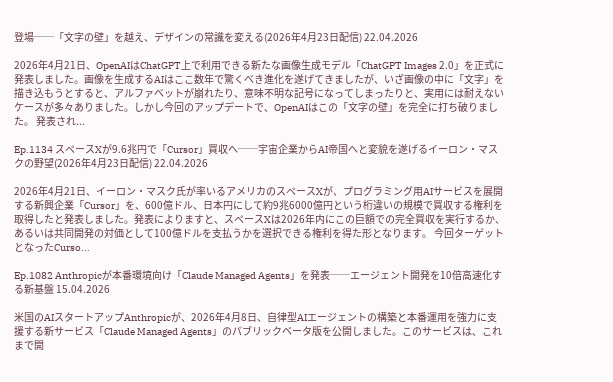登場──「文字の壁」を越え、デザインの常識を変える(2026年4月23日配信) 22.04.2026

2026年4月21日、OpenAIはChatGPT上で利用できる新たな画像生成モデル「ChatGPT Images 2.0」を正式に発表しました。画像を生成するAIはここ数年で驚くべき進化を遂げてきましたが、いざ画像の中に「文字」を描き込もうとすると、アルファベットが崩れたり、意味不明な記号になってしまったりと、実用には耐えないケースが多々ありました。しかし今回のアップデートで、OpenAIはこの「文字の壁」を完全に打ち破りました。 発表され...

Ep.1134 スペースXが9.6兆円で「Cursor」買収へ──宇宙企業からAI帝国へと変貌を遂げるイーロン・マスクの野望(2026年4月23日配信) 22.04.2026

2026年4月21日、イーロン・マスク氏が率いるアメリカのスペースXが、プログラミング用AIサービスを展開する新興企業「Cursor」を、600億ドル、日本円にして約9兆6000億円という桁違いの規模で買収する権利を取得したと発表しました。発表によりますと、スペースXは2026年内にこの巨額での完全買収を実行するか、あるいは共同開発の対価として100億ドルを支払うかを選択できる権利を得た形となります。 今回ターゲットとなったCurso...

Ep.1082 Anthropicが本番環境向け「Claude Managed Agents」を発表──エージェント開発を10倍高速化する新基盤 15.04.2026

米国のAIスタートアップAnthropicが、2026年4月8日、自律型AIエージェントの構築と本番運用を強力に支援する新サービス「Claude Managed Agents」のパブリックベータ版を公開しました。このサービスは、これまで開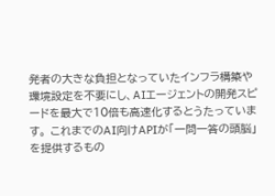発者の大きな負担となっていたインフラ構築や環境設定を不要にし、AIエージェントの開発スピードを最大で10倍も高速化するとうたっています。 これまでのAI向けAPIが「一問一答の頭脳」を提供するもの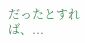だったとすれば、...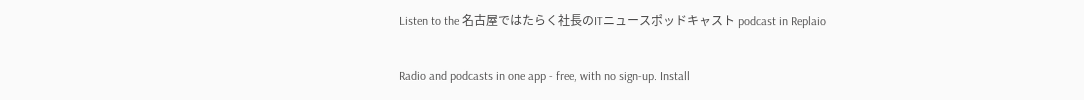Listen to the 名古屋ではたらく社長のITニュースポッドキャスト podcast in Replaio

Radio and podcasts in one app - free, with no sign-up. Install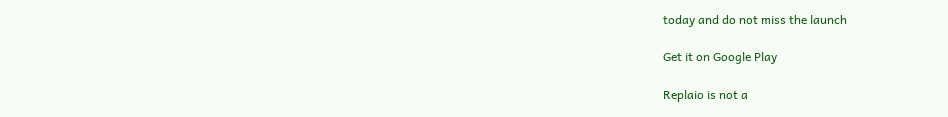today and do not miss the launch

Get it on Google Play

Replaio is not a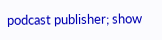podcast publisher; show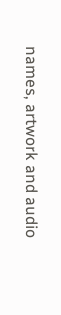names, artwork and audio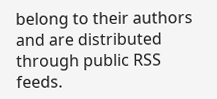belong to their authors and are distributed through public RSS feeds.